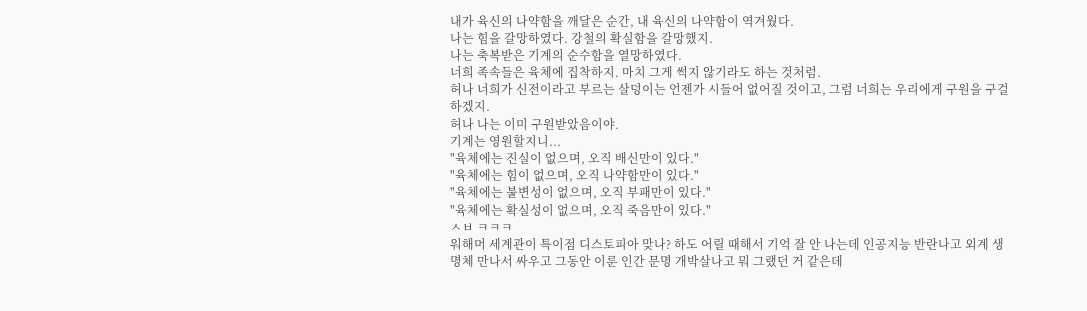내가 육신의 나약함을 깨달은 순간, 내 육신의 나약함이 역겨웠다.
나는 힘을 갈망하였다. 강철의 확실함을 갈망했지.
나는 축복받은 기계의 순수함을 열망하였다.
너희 족속들은 육체에 집착하지. 마치 그게 썩지 않기라도 하는 것처럼.
허나 너희가 신전이라고 부르는 살덩이는 언젠가 시들어 없어질 것이고, 그럼 너희는 우리에게 구원을 구걸하겠지.
허나 나는 이미 구원받았음이야.
기계는 영원할지니...
"육체에는 진실이 없으며, 오직 배신만이 있다."
"육체에는 힘이 없으며, 오직 나약함만이 있다."
"육체에는 불변성이 없으며, 오직 부패만이 있다."
"육체에는 확실성이 없으며, 오직 죽음만이 있다."
ㅅㅂ ㅋㅋㅋ
워해머 세계관이 특이점 디스토피아 맞나? 하도 어릴 때해서 기억 잘 안 나는데 인공지능 반란나고 외계 생명체 만나서 싸우고 그동안 이룬 인간 문명 개박살나고 뭐 그랬던 거 같은데